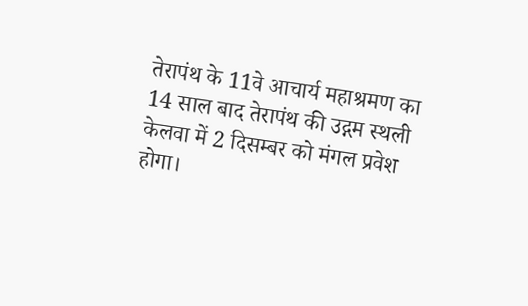तेरापंथ के 11वे आचार्य महाश्रमण का 14 साल बाद तेरापंथ की उद्गम स्थली केलवा में 2 दिसम्बर को मंगल प्रवेश होगा।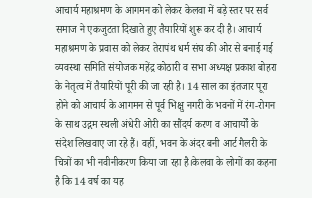आचार्य महाश्रमण के आगमन को लेकर केलवा में बड़े स्तर पर सर्व समाज ने एकजुटता दिखाते हुए तैयारियों शुरू कर दी है। आचार्य महाश्रमण के प्रवास को लेकर तेरापंथ धर्म संघ की ओर से बनाई गई व्यवस्था समिति संयोजक महेंद्र कोठारी व सभा अध्यक्ष प्रकाश बोहरा के नेतृत्व में तैयारियों पूरी की जा रही है। 14 साल का इंतजार पूरा होने को आचार्य के आगमन से पूर्व भिक्षु नगरी के भवनों में रंग-रोगन के साथ उद्गम स्थली अंधेरी ओरी का सौंदर्य करण व आचार्यों के संदेश लिखवाए जा रहे हैं। वहीं, भवन के अंदर बनी आर्ट गैलरी के चित्रों का भी नवीनीकरण किया जा रहा है।केलवा के लोगों का कहना है कि 14 वर्ष का यह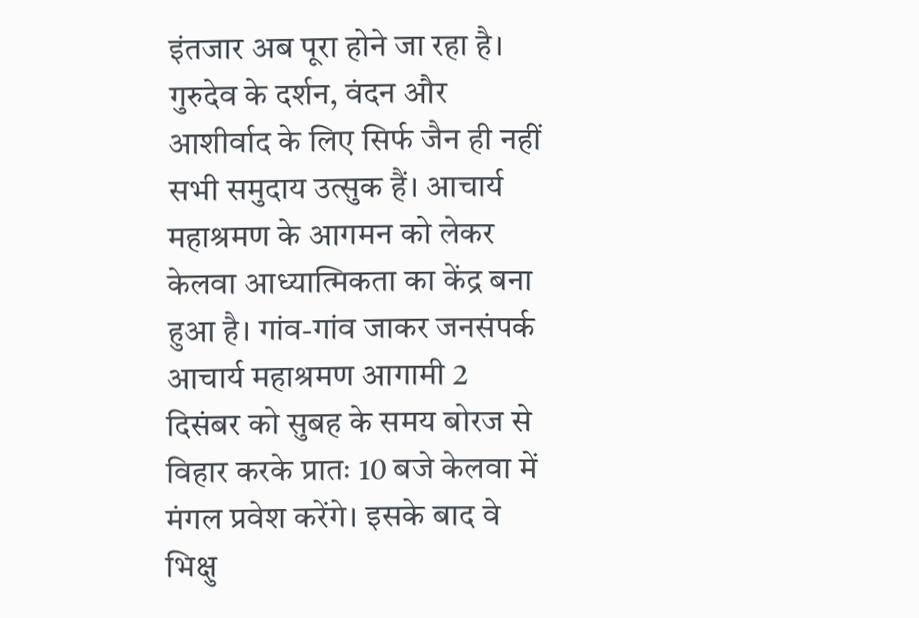इंतजार अब पूरा होने जा रहा है। गुरुदेव के दर्शन, वंदन और आशीर्वाद के लिए सिर्फ जैन ही नहीं सभी समुदाय उत्सुक हैं। आचार्य महाश्रमण के आगमन को लेकर केलवा आध्यात्मिकता का केंद्र बना हुआ है। गांव-गांव जाकर जनसंपर्क आचार्य महाश्रमण आगामी 2 दिसंबर को सुबह के समय बोरज से विहार करके प्रातः 10 बजे केलवा में मंगल प्रवेश करेंगे। इसके बाद वे भिक्षु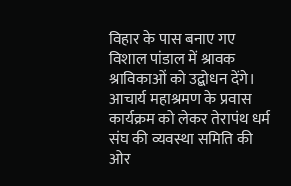विहार के पास बनाए गए विशाल पांडाल में श्रावक श्राविकाओं को उद्बोधन देंगे। आचार्य महाश्रमण के प्रवास कार्यक्रम को लेकर तेरापंथ धर्म संघ की व्यवस्था समिति की ओर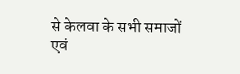से केलवा के सभी समाजों एवं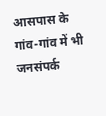आसपास के गांव-गांव में भी जनसंपर्क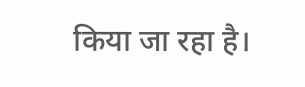किया जा रहा है।